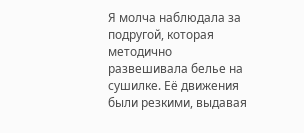Я молча наблюдала за подругой, которая методично развешивала белье на сушилке. Её движения были резкими, выдавая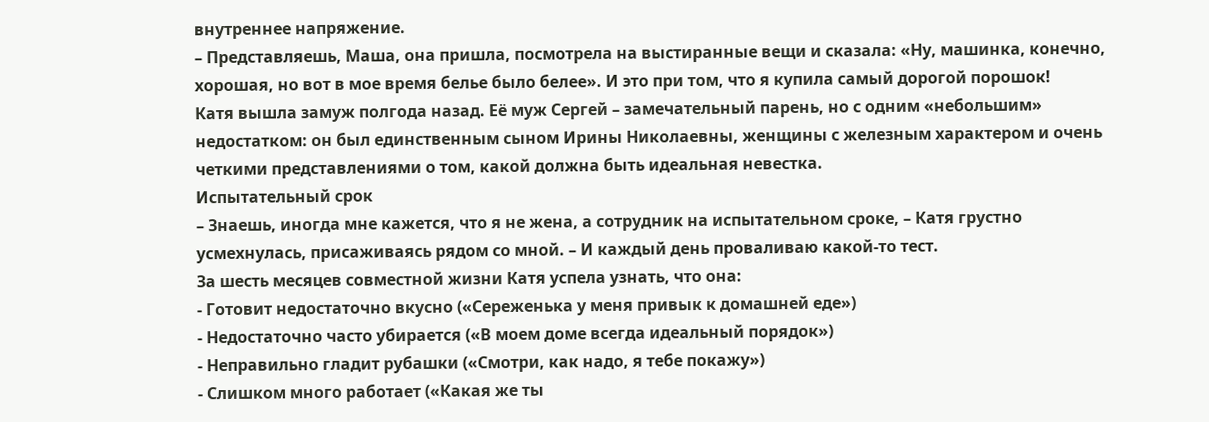внутреннее напряжение.
– Представляешь, Маша, она пришла, посмотрела на выстиранные вещи и сказала: «Ну, машинка, конечно, хорошая, но вот в мое время белье было белее». И это при том, что я купила самый дорогой порошок!
Катя вышла замуж полгода назад. Её муж Сергей – замечательный парень, но с одним «небольшим» недостатком: он был единственным сыном Ирины Николаевны, женщины с железным характером и очень четкими представлениями о том, какой должна быть идеальная невестка.
Испытательный срок
– Знаешь, иногда мне кажется, что я не жена, а сотрудник на испытательном сроке, – Катя грустно усмехнулась, присаживаясь рядом со мной. – И каждый день проваливаю какой-то тест.
За шесть месяцев совместной жизни Катя успела узнать, что она:
- Готовит недостаточно вкусно («Сереженька у меня привык к домашней еде»)
- Недостаточно часто убирается («В моем доме всегда идеальный порядок»)
- Неправильно гладит рубашки («Смотри, как надо, я тебе покажу»)
- Слишком много работает («Какая же ты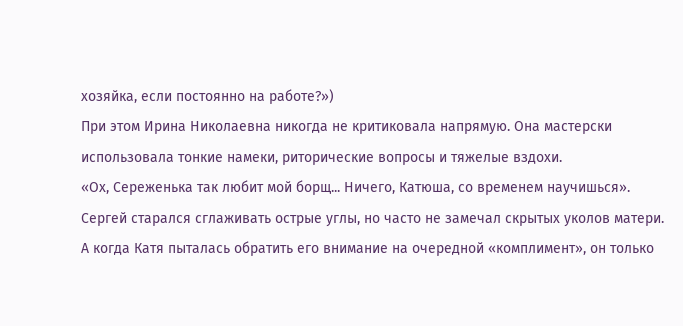хозяйка, если постоянно на работе?»)
При этом Ирина Николаевна никогда не критиковала напрямую. Она мастерски использовала тонкие намеки, риторические вопросы и тяжелые вздохи.
«Ох, Сереженька так любит мой борщ... Ничего, Катюша, со временем научишься».
Сергей старался сглаживать острые углы, но часто не замечал скрытых уколов матери. А когда Катя пыталась обратить его внимание на очередной «комплимент», он только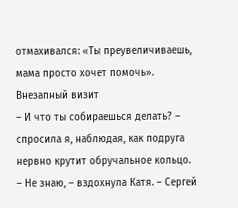отмахивался: «Ты преувеличиваешь, мама просто хочет помочь».
Внезапный визит
– И что ты собираешься делать? – спросила я, наблюдая, как подруга нервно крутит обручальное кольцо.
– Не знаю, – вздохнула Катя. – Сергей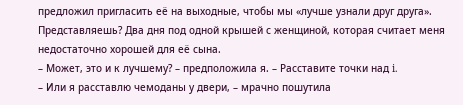предложил пригласить её на выходные, чтобы мы «лучше узнали друг друга». Представляешь? Два дня под одной крышей с женщиной, которая считает меня недостаточно хорошей для её сына.
– Может, это и к лучшему? – предположила я. – Расставите точки над i.
– Или я расставлю чемоданы у двери, – мрачно пошутила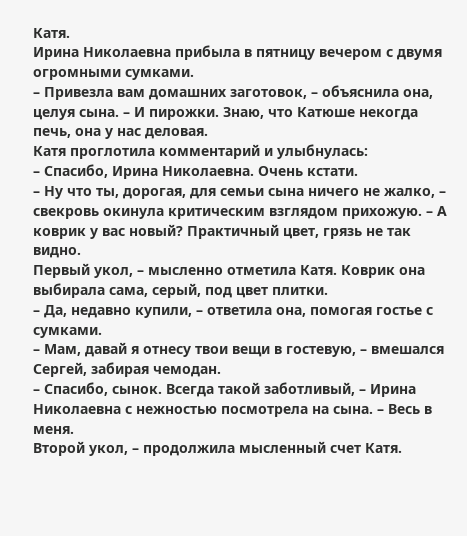Катя.
Ирина Николаевна прибыла в пятницу вечером с двумя огромными сумками.
– Привезла вам домашних заготовок, – объяснила она, целуя сына. – И пирожки. Знаю, что Катюше некогда печь, она у нас деловая.
Катя проглотила комментарий и улыбнулась:
– Спасибо, Ирина Николаевна. Очень кстати.
– Ну что ты, дорогая, для семьи сына ничего не жалко, – свекровь окинула критическим взглядом прихожую. – А коврик у вас новый? Практичный цвет, грязь не так видно.
Первый укол, – мысленно отметила Катя. Коврик она выбирала сама, серый, под цвет плитки.
– Да, недавно купили, – ответила она, помогая гостье с сумками.
– Мам, давай я отнесу твои вещи в гостевую, – вмешался Сергей, забирая чемодан.
– Спасибо, сынок. Всегда такой заботливый, – Ирина Николаевна с нежностью посмотрела на сына. – Весь в меня.
Второй укол, – продолжила мысленный счет Катя.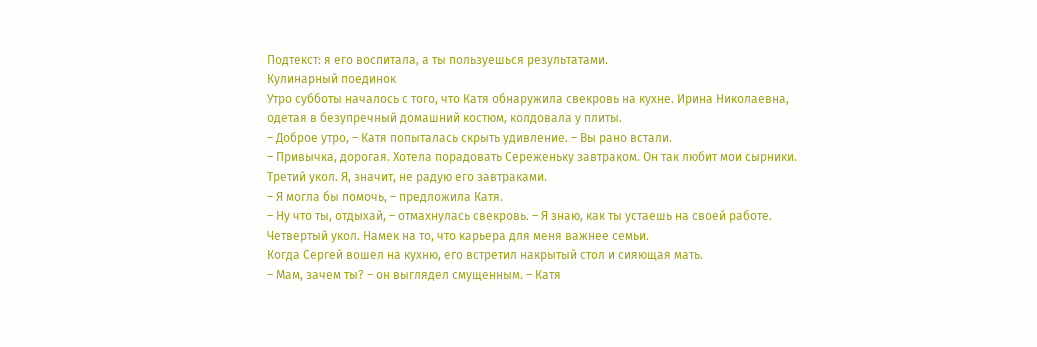Подтекст: я его воспитала, а ты пользуешься результатами.
Кулинарный поединок
Утро субботы началось с того, что Катя обнаружила свекровь на кухне. Ирина Николаевна, одетая в безупречный домашний костюм, колдовала у плиты.
– Доброе утро, – Катя попыталась скрыть удивление. – Вы рано встали.
– Привычка, дорогая. Хотела порадовать Сереженьку завтраком. Он так любит мои сырники.
Третий укол. Я, значит, не радую его завтраками.
– Я могла бы помочь, – предложила Катя.
– Ну что ты, отдыхай, – отмахнулась свекровь. – Я знаю, как ты устаешь на своей работе.
Четвертый укол. Намек на то, что карьера для меня важнее семьи.
Когда Сергей вошел на кухню, его встретил накрытый стол и сияющая мать.
– Мам, зачем ты? – он выглядел смущенным. – Катя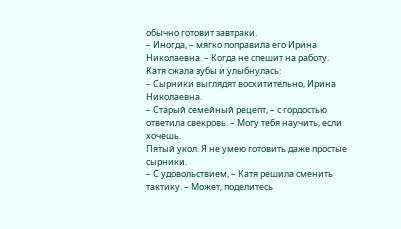обычно готовит завтраки.
– Иногда, – мягко поправила его Ирина Николаевна. – Когда не спешит на работу.
Катя сжала зубы и улыбнулась:
– Сырники выглядят восхитительно, Ирина Николаевна.
– Старый семейный рецепт, – с гордостью ответила свекровь. – Могу тебя научить, если хочешь.
Пятый укол. Я не умею готовить даже простые сырники.
– С удовольствием, – Катя решила сменить тактику. – Может, поделитесь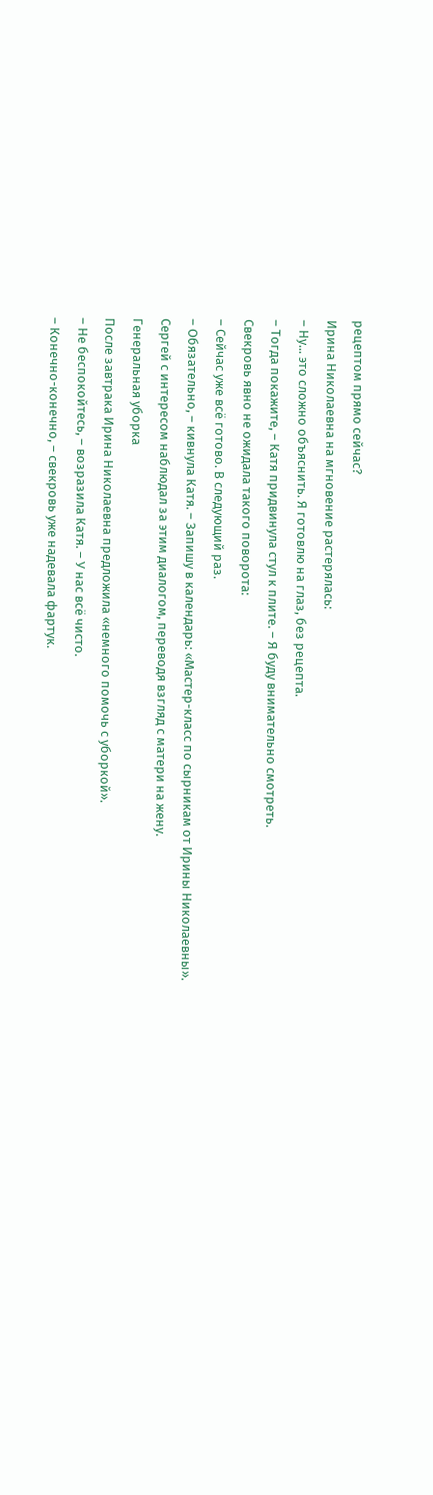рецептом прямо сейчас?
Ирина Николаевна на мгновение растерялась:
– Ну... это сложно объяснить. Я готовлю на глаз, без рецепта.
– Тогда покажите, – Катя придвинула стул к плите. – Я буду внимательно смотреть.
Свекровь явно не ожидала такого поворота:
– Сейчас уже всё готово. В следующий раз.
– Обязательно, – кивнула Катя. – Запишу в календарь: «Мастер-класс по сырникам от Ирины Николаевны».
Сергей с интересом наблюдал за этим диалогом, переводя взгляд с матери на жену.
Генеральная уборка
После завтрака Ирина Николаевна предложила «немного помочь с уборкой».
– Не беспокойтесь, – возразила Катя. – У нас всё чисто.
– Конечно-конечно, – свекровь уже надевала фартук.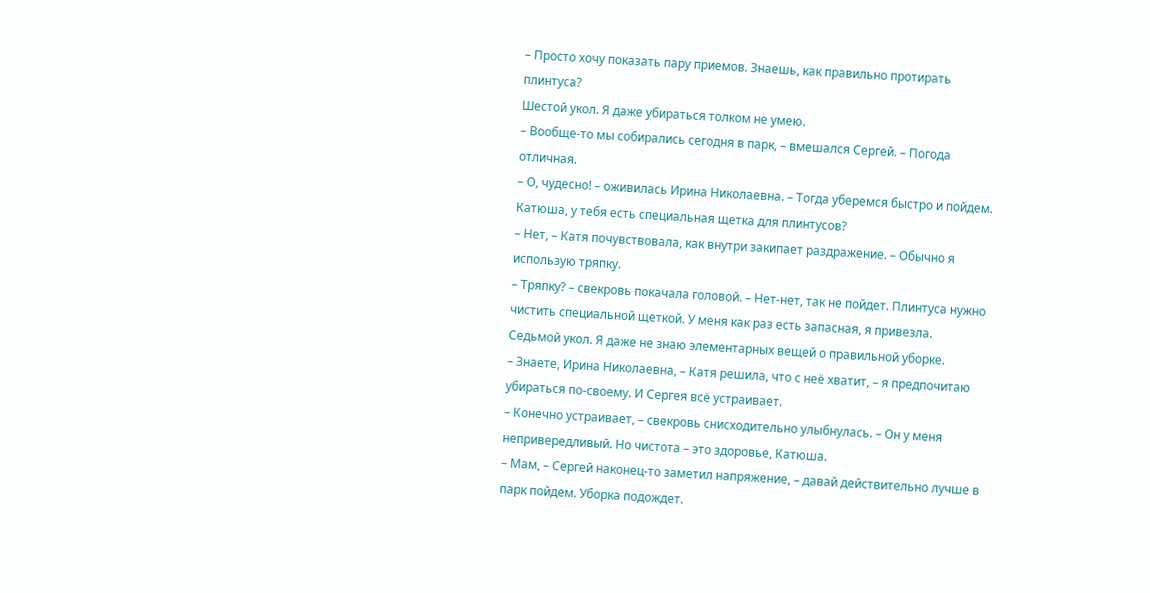– Просто хочу показать пару приемов. Знаешь, как правильно протирать плинтуса?
Шестой укол. Я даже убираться толком не умею.
– Вообще-то мы собирались сегодня в парк, – вмешался Сергей. – Погода отличная.
– О, чудесно! – оживилась Ирина Николаевна. – Тогда уберемся быстро и пойдем. Катюша, у тебя есть специальная щетка для плинтусов?
– Нет, – Катя почувствовала, как внутри закипает раздражение. – Обычно я использую тряпку.
– Тряпку? – свекровь покачала головой. – Нет-нет, так не пойдет. Плинтуса нужно чистить специальной щеткой. У меня как раз есть запасная, я привезла.
Седьмой укол. Я даже не знаю элементарных вещей о правильной уборке.
– Знаете, Ирина Николаевна, – Катя решила, что с неё хватит, – я предпочитаю убираться по-своему. И Сергея всё устраивает.
– Конечно устраивает, – свекровь снисходительно улыбнулась. – Он у меня непривередливый. Но чистота – это здоровье, Катюша.
– Мам, – Сергей наконец-то заметил напряжение, – давай действительно лучше в парк пойдем. Уборка подождет.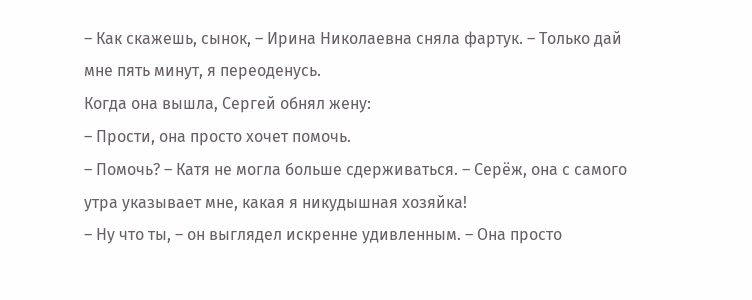– Как скажешь, сынок, – Ирина Николаевна сняла фартук. – Только дай мне пять минут, я переоденусь.
Когда она вышла, Сергей обнял жену:
– Прости, она просто хочет помочь.
– Помочь? – Катя не могла больше сдерживаться. – Серёж, она с самого утра указывает мне, какая я никудышная хозяйка!
– Ну что ты, – он выглядел искренне удивленным. – Она просто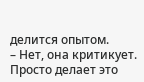делится опытом.
– Нет, она критикует. Просто делает это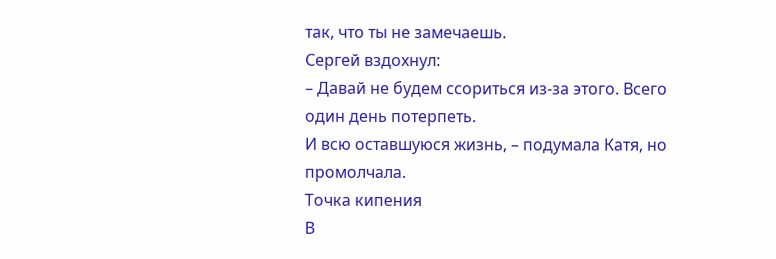так, что ты не замечаешь.
Сергей вздохнул:
– Давай не будем ссориться из-за этого. Всего один день потерпеть.
И всю оставшуюся жизнь, – подумала Катя, но промолчала.
Точка кипения
В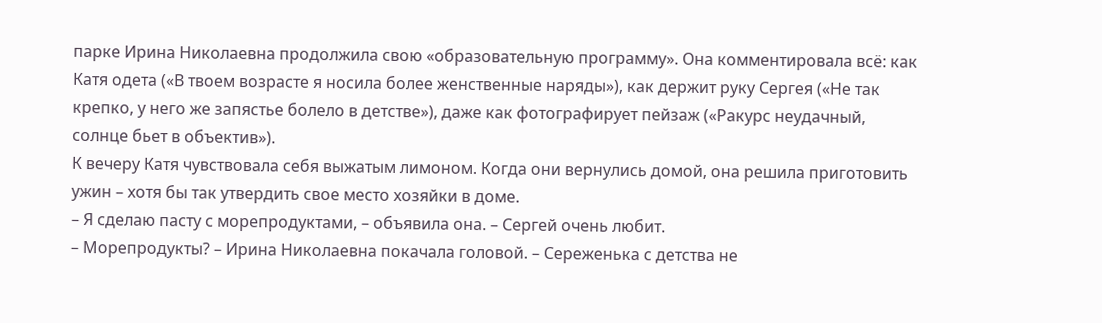парке Ирина Николаевна продолжила свою «образовательную программу». Она комментировала всё: как Катя одета («В твоем возрасте я носила более женственные наряды»), как держит руку Сергея («Не так крепко, у него же запястье болело в детстве»), даже как фотографирует пейзаж («Ракурс неудачный, солнце бьет в объектив»).
К вечеру Катя чувствовала себя выжатым лимоном. Когда они вернулись домой, она решила приготовить ужин – хотя бы так утвердить свое место хозяйки в доме.
– Я сделаю пасту с морепродуктами, – объявила она. – Сергей очень любит.
– Морепродукты? – Ирина Николаевна покачала головой. – Сереженька с детства не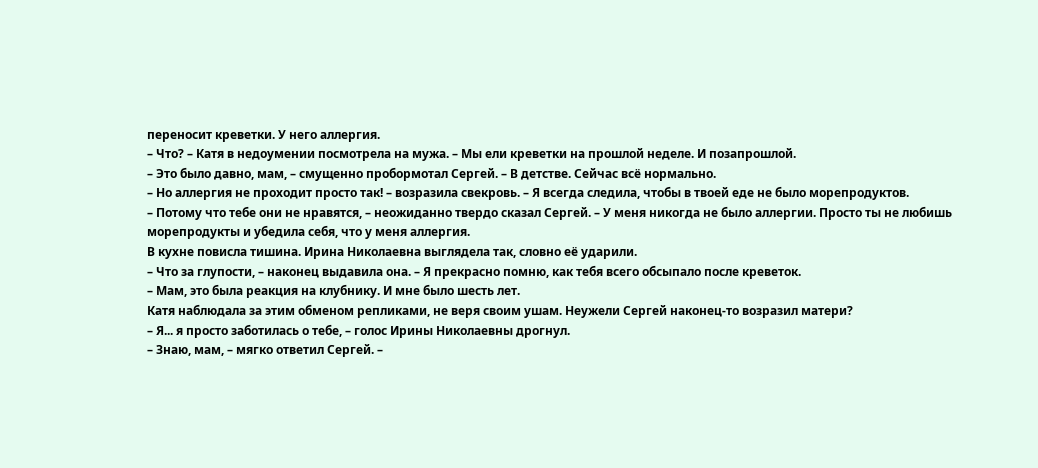переносит креветки. У него аллергия.
– Что? – Катя в недоумении посмотрела на мужа. – Мы ели креветки на прошлой неделе. И позапрошлой.
– Это было давно, мам, – смущенно пробормотал Сергей. – В детстве. Сейчас всё нормально.
– Но аллергия не проходит просто так! – возразила свекровь. – Я всегда следила, чтобы в твоей еде не было морепродуктов.
– Потому что тебе они не нравятся, – неожиданно твердо сказал Сергей. – У меня никогда не было аллергии. Просто ты не любишь морепродукты и убедила себя, что у меня аллергия.
В кухне повисла тишина. Ирина Николаевна выглядела так, словно её ударили.
– Что за глупости, – наконец выдавила она. – Я прекрасно помню, как тебя всего обсыпало после креветок.
– Мам, это была реакция на клубнику. И мне было шесть лет.
Катя наблюдала за этим обменом репликами, не веря своим ушам. Неужели Сергей наконец-то возразил матери?
– Я... я просто заботилась о тебе, – голос Ирины Николаевны дрогнул.
– Знаю, мам, – мягко ответил Сергей. –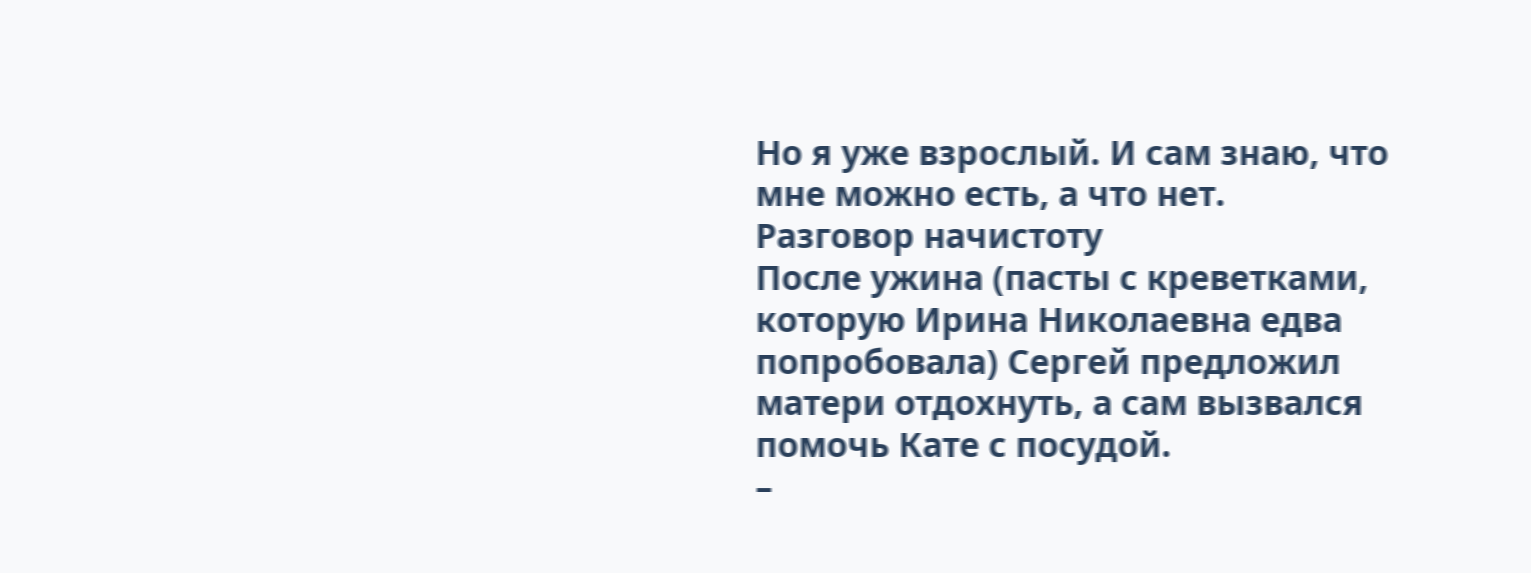Но я уже взрослый. И сам знаю, что мне можно есть, а что нет.
Разговор начистоту
После ужина (пасты с креветками, которую Ирина Николаевна едва попробовала) Сергей предложил матери отдохнуть, а сам вызвался помочь Кате с посудой.
–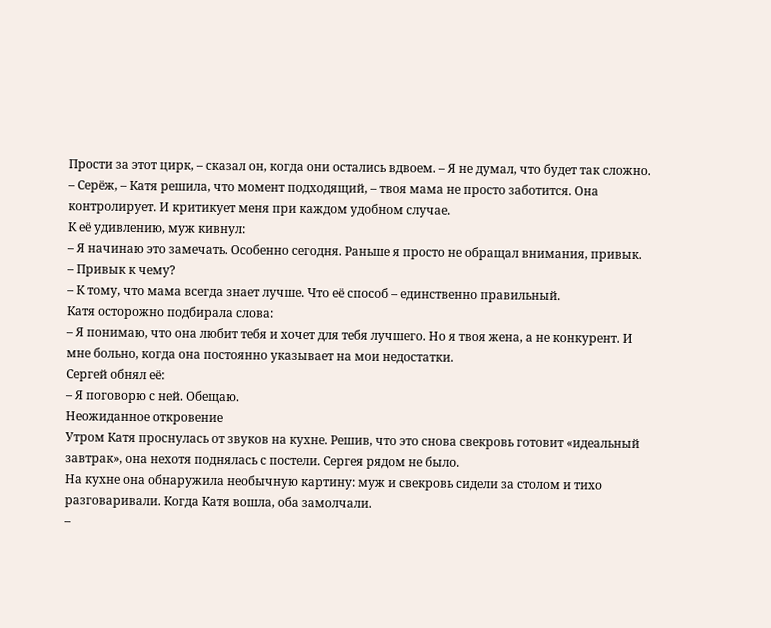Прости за этот цирк, – сказал он, когда они остались вдвоем. – Я не думал, что будет так сложно.
– Серёж, – Катя решила, что момент подходящий, – твоя мама не просто заботится. Она контролирует. И критикует меня при каждом удобном случае.
К её удивлению, муж кивнул:
– Я начинаю это замечать. Особенно сегодня. Раньше я просто не обращал внимания, привык.
– Привык к чему?
– К тому, что мама всегда знает лучше. Что её способ – единственно правильный.
Катя осторожно подбирала слова:
– Я понимаю, что она любит тебя и хочет для тебя лучшего. Но я твоя жена, а не конкурент. И мне больно, когда она постоянно указывает на мои недостатки.
Сергей обнял её:
– Я поговорю с ней. Обещаю.
Неожиданное откровение
Утром Катя проснулась от звуков на кухне. Решив, что это снова свекровь готовит «идеальный завтрак», она нехотя поднялась с постели. Сергея рядом не было.
На кухне она обнаружила необычную картину: муж и свекровь сидели за столом и тихо разговаривали. Когда Катя вошла, оба замолчали.
–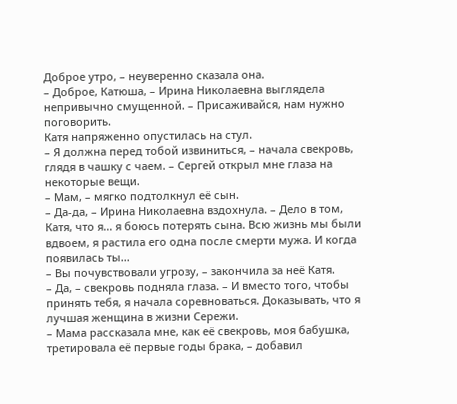Доброе утро, – неуверенно сказала она.
– Доброе, Катюша, – Ирина Николаевна выглядела непривычно смущенной. – Присаживайся, нам нужно поговорить.
Катя напряженно опустилась на стул.
– Я должна перед тобой извиниться, – начала свекровь, глядя в чашку с чаем. – Сергей открыл мне глаза на некоторые вещи.
– Мам, – мягко подтолкнул её сын.
– Да-да, – Ирина Николаевна вздохнула. – Дело в том, Катя, что я... я боюсь потерять сына. Всю жизнь мы были вдвоем, я растила его одна после смерти мужа. И когда появилась ты...
– Вы почувствовали угрозу, – закончила за неё Катя.
– Да, – свекровь подняла глаза. – И вместо того, чтобы принять тебя, я начала соревноваться. Доказывать, что я лучшая женщина в жизни Сережи.
– Мама рассказала мне, как её свекровь, моя бабушка, третировала её первые годы брака, – добавил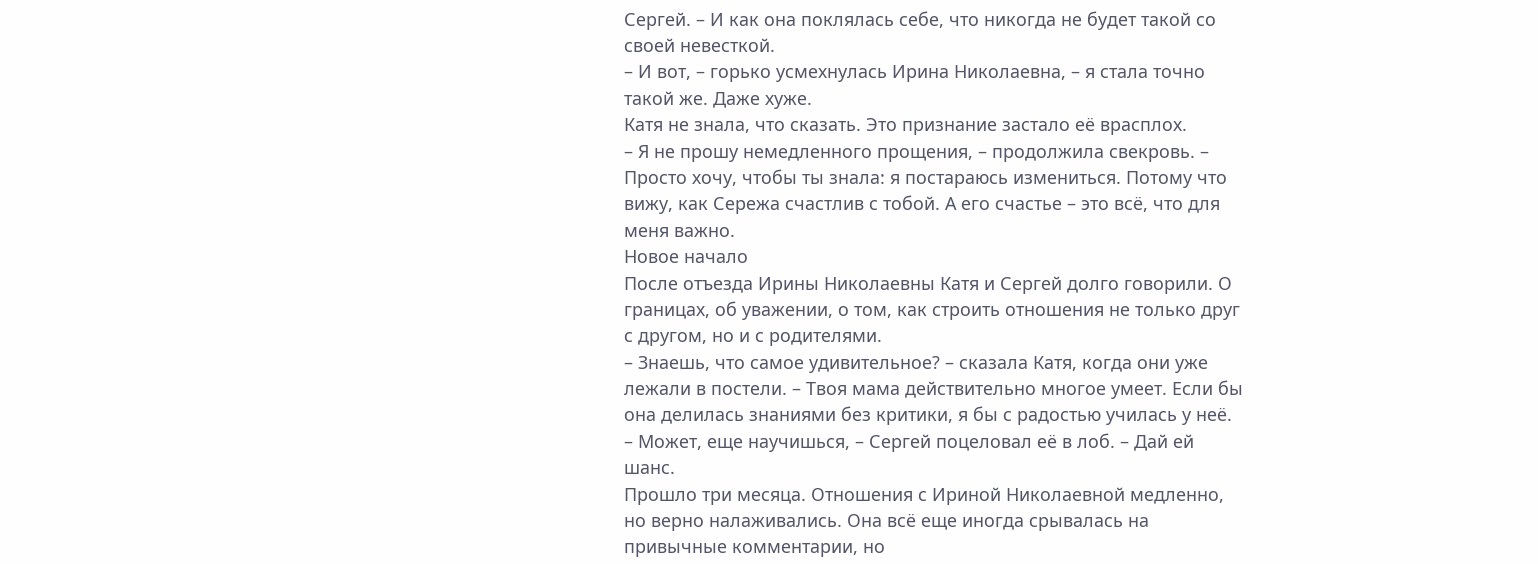Сергей. – И как она поклялась себе, что никогда не будет такой со своей невесткой.
– И вот, – горько усмехнулась Ирина Николаевна, – я стала точно такой же. Даже хуже.
Катя не знала, что сказать. Это признание застало её врасплох.
– Я не прошу немедленного прощения, – продолжила свекровь. – Просто хочу, чтобы ты знала: я постараюсь измениться. Потому что вижу, как Сережа счастлив с тобой. А его счастье – это всё, что для меня важно.
Новое начало
После отъезда Ирины Николаевны Катя и Сергей долго говорили. О границах, об уважении, о том, как строить отношения не только друг с другом, но и с родителями.
– Знаешь, что самое удивительное? – сказала Катя, когда они уже лежали в постели. – Твоя мама действительно многое умеет. Если бы она делилась знаниями без критики, я бы с радостью училась у неё.
– Может, еще научишься, – Сергей поцеловал её в лоб. – Дай ей шанс.
Прошло три месяца. Отношения с Ириной Николаевной медленно, но верно налаживались. Она всё еще иногда срывалась на привычные комментарии, но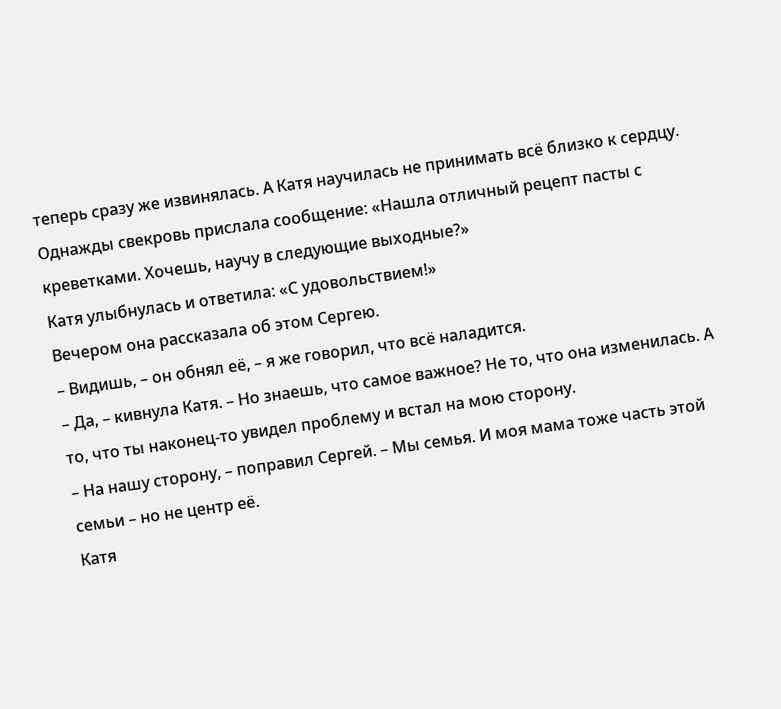теперь сразу же извинялась. А Катя научилась не принимать всё близко к сердцу.
Однажды свекровь прислала сообщение: «Нашла отличный рецепт пасты с креветками. Хочешь, научу в следующие выходные?»
Катя улыбнулась и ответила: «С удовольствием!»
Вечером она рассказала об этом Сергею.
– Видишь, – он обнял её, – я же говорил, что всё наладится.
– Да, – кивнула Катя. – Но знаешь, что самое важное? Не то, что она изменилась. А то, что ты наконец-то увидел проблему и встал на мою сторону.
– На нашу сторону, – поправил Сергей. – Мы семья. И моя мама тоже часть этой семьи – но не центр её.
Катя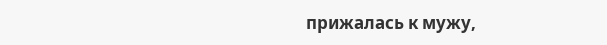прижалась к мужу,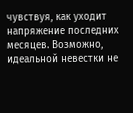чувствуя, как уходит напряжение последних месяцев. Возможно, идеальной невестки не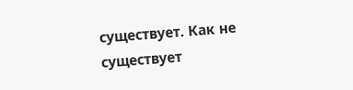существует. Как не существует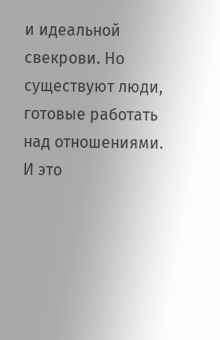и идеальной свекрови. Но существуют люди, готовые работать над отношениями. И это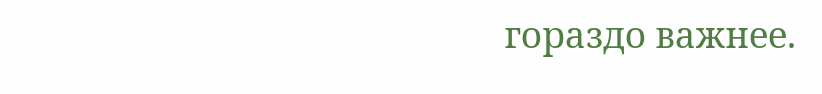гораздо важнее.